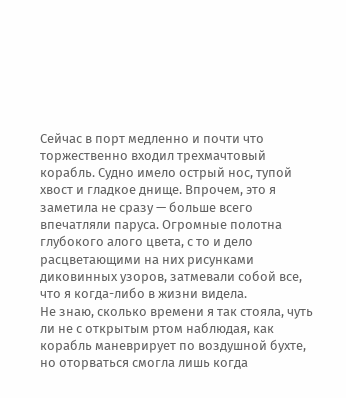Сейчас в порт медленно и почти что торжественно входил трехмачтовый корабль. Судно имело острый нос, тупой хвост и гладкое днище. Впрочем, это я заметила не сразу — больше всего впечатляли паруса. Огромные полотна глубокого алого цвета, с то и дело расцветающими на них рисунками диковинных узоров, затмевали собой все, что я когда-либо в жизни видела.
Не знаю, сколько времени я так стояла, чуть ли не с открытым ртом наблюдая, как корабль маневрирует по воздушной бухте, но оторваться смогла лишь когда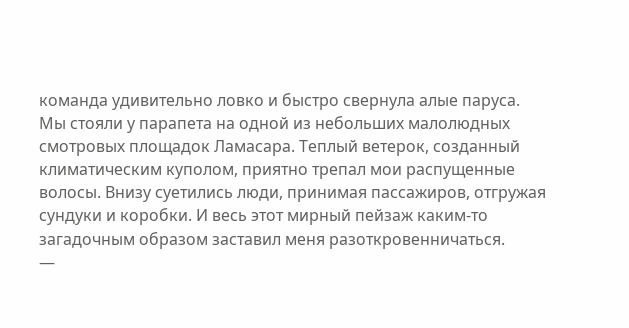команда удивительно ловко и быстро свернула алые паруса.
Мы стояли у парапета на одной из небольших малолюдных смотровых площадок Ламасара. Теплый ветерок, созданный климатическим куполом, приятно трепал мои распущенные волосы. Внизу суетились люди, принимая пассажиров, отгружая сундуки и коробки. И весь этот мирный пейзаж каким-то загадочным образом заставил меня разоткровенничаться.
—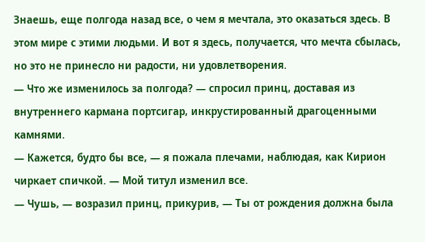Знаешь, еще полгода назад все, о чем я мечтала, это оказаться здесь. В этом мире с этими людьми. И вот я здесь, получается, что мечта сбылась, но это не принесло ни радости, ни удовлетворения.
— Что же изменилось за полгода? — спросил принц, доставая из внутреннего кармана портсигар, инкрустированный драгоценными камнями.
— Кажется, будто бы все, — я пожала плечами, наблюдая, как Кирион чиркает спичкой. — Мой титул изменил все.
— Чушь, — возразил принц, прикурив, — Ты от рождения должна была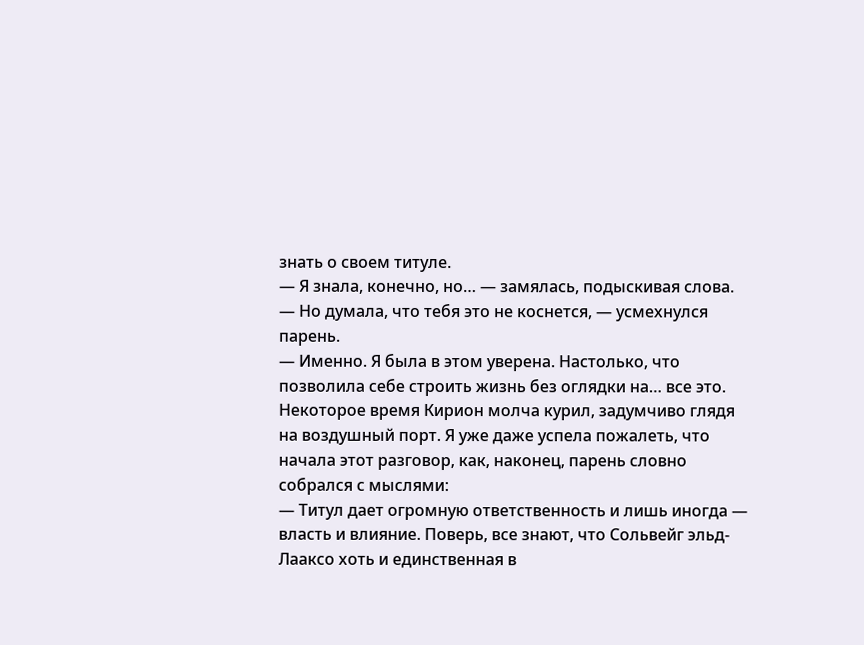знать о своем титуле.
— Я знала, конечно, но… — замялась, подыскивая слова.
— Но думала, что тебя это не коснется, — усмехнулся парень.
— Именно. Я была в этом уверена. Настолько, что позволила себе строить жизнь без оглядки на… все это.
Некоторое время Кирион молча курил, задумчиво глядя на воздушный порт. Я уже даже успела пожалеть, что начала этот разговор, как, наконец, парень словно собрался с мыслями:
— Титул дает огромную ответственность и лишь иногда — власть и влияние. Поверь, все знают, что Сольвейг эльд-Лааксо хоть и единственная в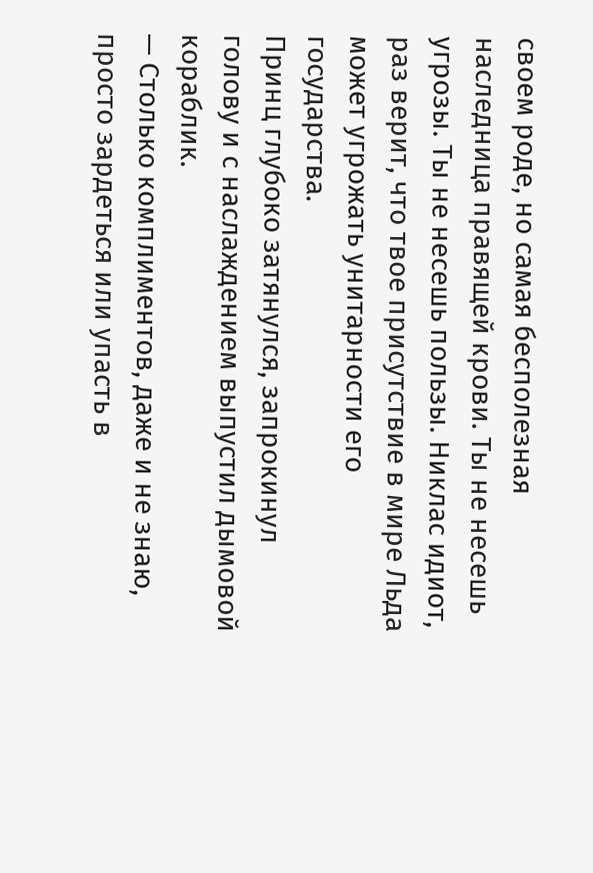своем роде, но самая бесполезная наследница правящей крови. Ты не несешь угрозы. Ты не несешь пользы. Никлас идиот, раз верит, что твое присутствие в мире Льда может угрожать унитарности его государства.
Принц глубоко затянулся, запрокинул голову и с наслаждением выпустил дымовой кораблик.
— Столько комплиментов, даже и не знаю, просто зардеться или упасть в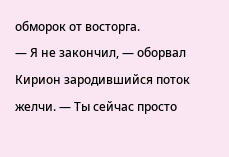обморок от восторга.
— Я не закончил, — оборвал Кирион зародившийся поток желчи. — Ты сейчас просто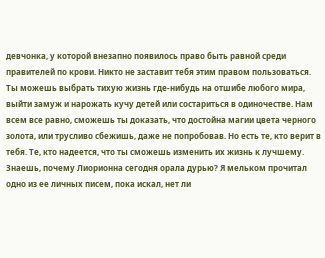девчонка, у которой внезапно появилось право быть равной среди правителей по крови. Никто не заставит тебя этим правом пользоваться. Ты можешь выбрать тихую жизнь где-нибудь на отшибе любого мира, выйти замуж и нарожать кучу детей или состариться в одиночестве. Нам всем все равно, сможешь ты доказать, что достойна магии цвета черного золота, или трусливо сбежишь, даже не попробовав. Но есть те, кто верит в тебя. Те, кто надеется, что ты сможешь изменить их жизнь к лучшему. Знаешь, почему Лиорионна сегодня орала дурью? Я мельком прочитал одно из ее личных писем, пока искал, нет ли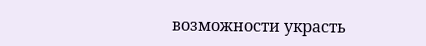возможности украсть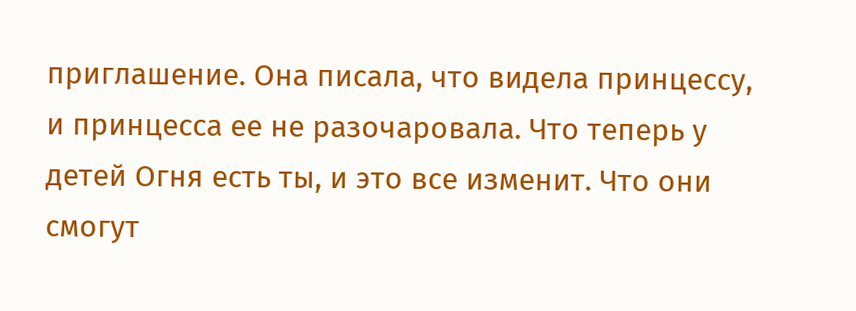приглашение. Она писала, что видела принцессу, и принцесса ее не разочаровала. Что теперь у детей Огня есть ты, и это все изменит. Что они смогут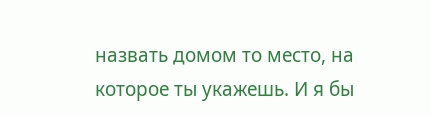назвать домом то место, на которое ты укажешь. И я бы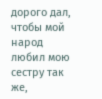дорого дал, чтобы мой народ любил мою сестру так же,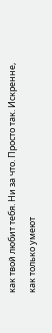как твой любит тебя. Ни за что. Просто так. Искренне, как только умеют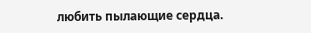любить пылающие сердца.